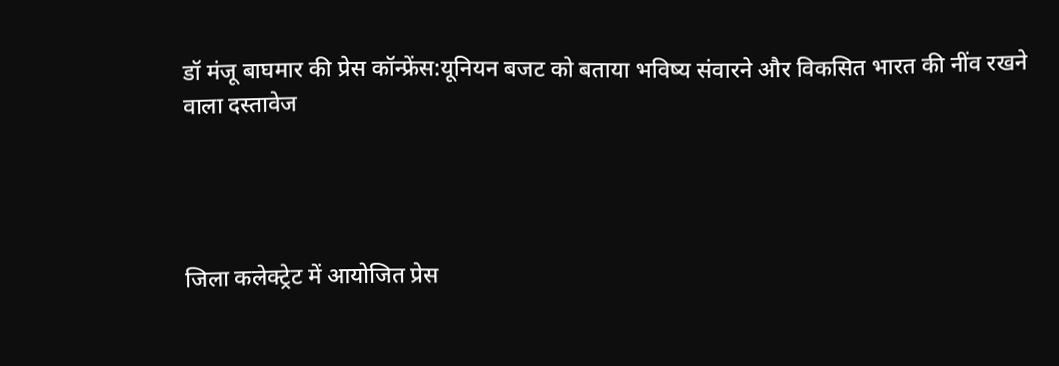डॉ मंजू बाघमार की प्रेस कॉन्फ्रेंस:यूनियन बजट को बताया भविष्य संवारने और विकसित भारत की नींव रखने वाला दस्तावेज




जिला कलेक्ट्रेट में आयोजित प्रेस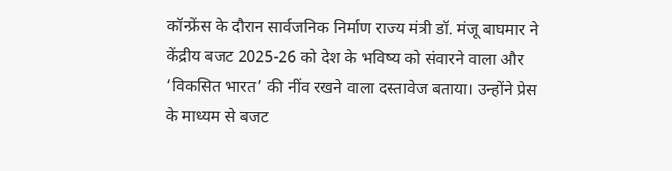कॉन्फ्रेंस के दौरान सार्वजनिक निर्माण राज्य मंत्री डॉ. मंजू बाघमार ने केंद्रीय बजट 2025-26 को देश के भविष्य को संवारने वाला और ‘विकसित भारत’ की नींव रखने वाला दस्तावेज बताया। उन्होंने प्रेस के माध्यम से बजट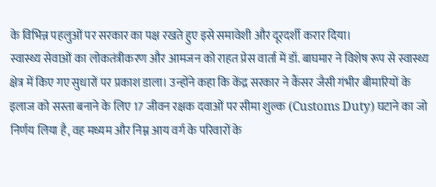के विभिन्न पहलुओं पर सरकार का पक्ष रखते हुए इसे समावेशी और दूरदर्शी करार दिया।
स्वास्थ्य सेवाओं का लोकतंत्रीकरण और आमजन को राहत प्रेस वार्ता में डॉ. बाघमार ने विशेष रूप से स्वास्थ्य क्षेत्र में किए गए सुधारों पर प्रकाश डाला। उन्होंने कहा कि केंद्र सरकार ने कैंसर जैसी गंभीर बीमारियों के इलाज को सस्ता बनाने के लिए 17 जीवन रक्षक दवाओं पर सीमा शुल्क (Customs Duty) घटाने का जो निर्णय लिया है, वह मध्यम और निम्न आय वर्ग के परिवारों के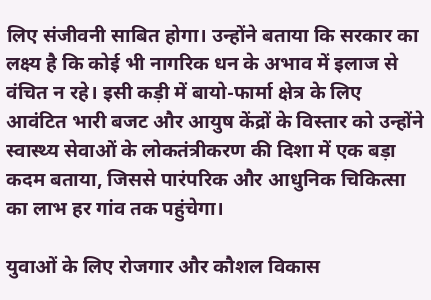लिए संजीवनी साबित होगा। उन्होंने बताया कि सरकार का लक्ष्य है कि कोई भी नागरिक धन के अभाव में इलाज से वंचित न रहे। इसी कड़ी में बायो-फार्मा क्षेत्र के लिए आवंटित भारी बजट और आयुष केंद्रों के विस्तार को उन्होंने स्वास्थ्य सेवाओं के लोकतंत्रीकरण की दिशा में एक बड़ा कदम बताया, जिससे पारंपरिक और आधुनिक चिकित्सा का लाभ हर गांव तक पहुंचेगा।

युवाओं के लिए रोजगार और कौशल विकास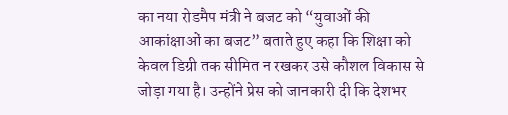का नया रोडमैप मंत्री ने बजट को “युवाओं की आकांक्षाओं का बजट” बताते हुए कहा कि शिक्षा को केवल डिग्री तक सीमित न रखकर उसे कौशल विकास से जोड़ा गया है। उन्होंने प्रेस को जानकारी दी कि देशभर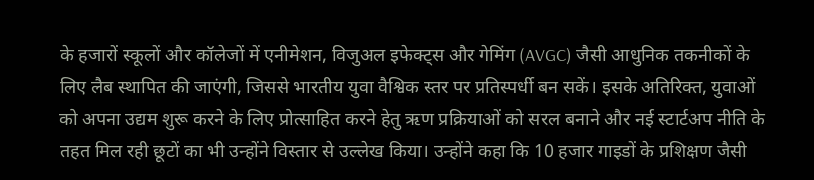के हजारों स्कूलों और कॉलेजों में एनीमेशन, विजुअल इफेक्ट्स और गेमिंग (AVGC) जैसी आधुनिक तकनीकों के लिए लैब स्थापित की जाएंगी, जिससे भारतीय युवा वैश्विक स्तर पर प्रतिस्पर्धी बन सकें। इसके अतिरिक्त, युवाओं को अपना उद्यम शुरू करने के लिए प्रोत्साहित करने हेतु ऋण प्रक्रियाओं को सरल बनाने और नई स्टार्टअप नीति के तहत मिल रही छूटों का भी उन्होंने विस्तार से उल्लेख किया। उन्होंने कहा कि 10 हजार गाइडों के प्रशिक्षण जैसी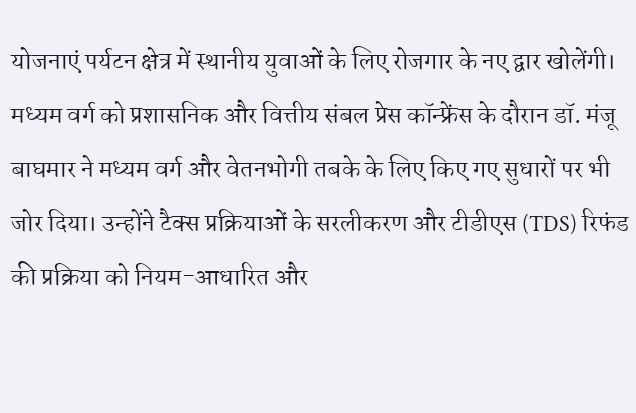योजनाएं पर्यटन क्षेत्र में स्थानीय युवाओं के लिए रोजगार के नए द्वार खोलेंगी।
मध्यम वर्ग को प्रशासनिक और वित्तीय संबल प्रेस कॉन्फ्रेंस के दौरान डॉ. मंजू बाघमार ने मध्यम वर्ग और वेतनभोगी तबके के लिए किए गए सुधारों पर भी जोर दिया। उन्होंने टैक्स प्रक्रियाओं के सरलीकरण और टीडीएस (TDS) रिफंड की प्रक्रिया को नियम-आधारित और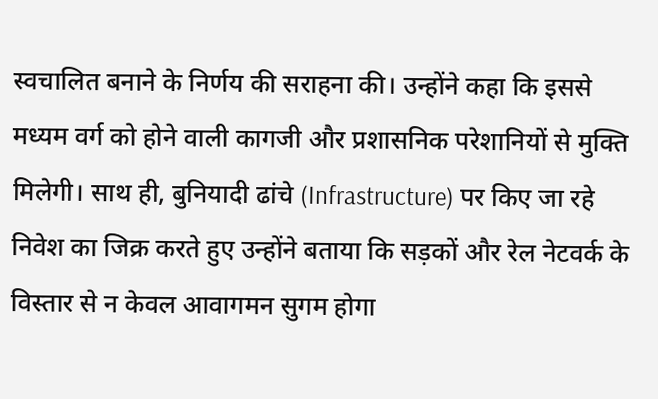स्वचालित बनाने के निर्णय की सराहना की। उन्होंने कहा कि इससे मध्यम वर्ग को होने वाली कागजी और प्रशासनिक परेशानियों से मुक्ति मिलेगी। साथ ही, बुनियादी ढांचे (Infrastructure) पर किए जा रहे निवेश का जिक्र करते हुए उन्होंने बताया कि सड़कों और रेल नेटवर्क के विस्तार से न केवल आवागमन सुगम होगा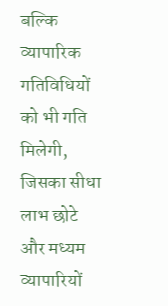बल्कि व्यापारिक गतिविधियों को भी गति मिलेगी, जिसका सीधा लाभ छोटे और मध्यम व्यापारियों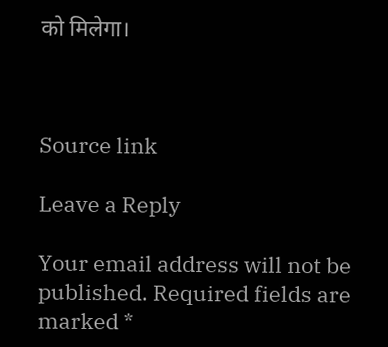को मिलेगा।



Source link

Leave a Reply

Your email address will not be published. Required fields are marked *